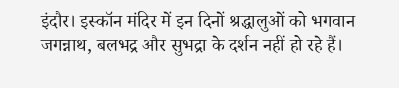इंदौर। इस्कॉन मंदिर में इन दिनों श्रद्धालुओं को भगवान जगन्नाथ, बलभद्र और सुभद्रा के दर्शन नहीं हो रहे हैं।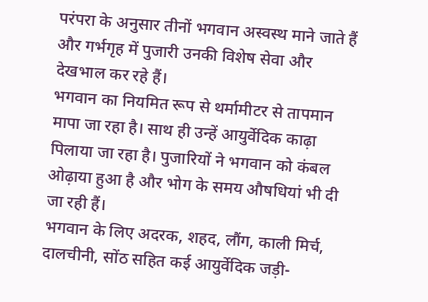परंपरा के अनुसार तीनों भगवान अस्वस्थ माने जाते हैं और गर्भगृह में पुजारी उनकी विशेष सेवा और देखभाल कर रहे हैं।
भगवान का नियमित रूप से थर्मामीटर से तापमान मापा जा रहा है। साथ ही उन्हें आयुर्वेदिक काढ़ा पिलाया जा रहा है। पुजारियों ने भगवान को कंबल ओढ़ाया हुआ है और भोग के समय औषधियां भी दी जा रही हैं।
भगवान के लिए अदरक, शहद, लौंग, काली मिर्च, दालचीनी, सोंठ सहित कई आयुर्वेदिक जड़ी-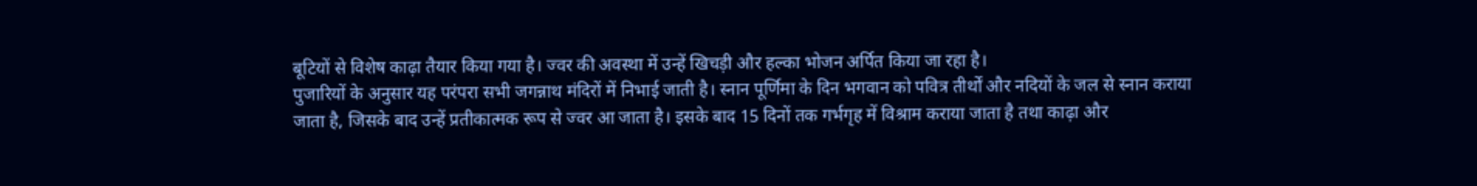बूटियों से विशेष काढ़ा तैयार किया गया है। ज्वर की अवस्था में उन्हें खिचड़ी और हल्का भोजन अर्पित किया जा रहा है।
पुजारियों के अनुसार यह परंपरा सभी जगन्नाथ मंदिरों में निभाई जाती है। स्नान पूर्णिमा के दिन भगवान को पवित्र तीर्थों और नदियों के जल से स्नान कराया जाता है, जिसके बाद उन्हें प्रतीकात्मक रूप से ज्वर आ जाता है। इसके बाद 15 दिनों तक गर्भगृह में विश्राम कराया जाता है तथा काढ़ा और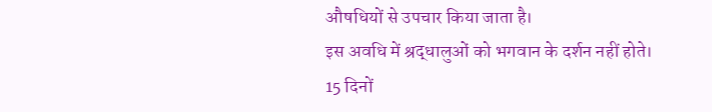औषधियों से उपचार किया जाता है।
इस अवधि में श्रद्धालुओं को भगवान के दर्शन नहीं होते। 15 दिनों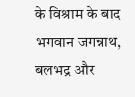के विश्राम के बाद भगवान जगन्नाथ, बलभद्र और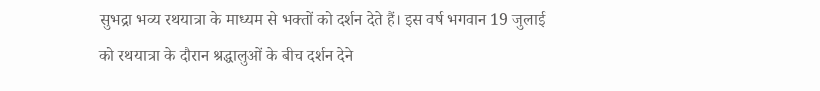सुभद्रा भव्य रथयात्रा के माध्यम से भक्तों को दर्शन देते हैं। इस वर्ष भगवान 19 जुलाई को रथयात्रा के दौरान श्रद्धालुओं के बीच दर्शन देने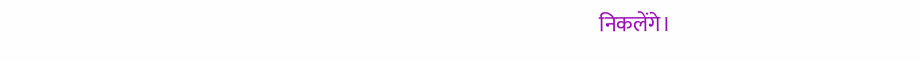निकलेंगे।